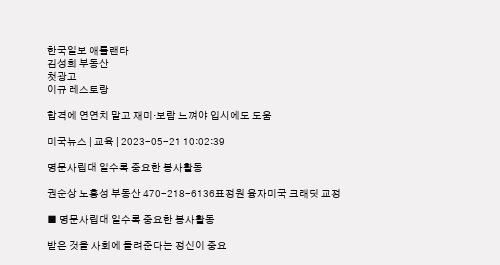한국일보 애틀랜타
김성희 부동산
첫광고
이규 레스토랑

합격에 연연치 말고 재미·보람 느껴야 입시에도 도움

미국뉴스 | 교육 | 2023-05-21 10:02:39

명문사립대 일수록 중요한 봉사활동

권순상 노흥성 부동산 470-218-6136표정원 융자미국 크래딧 교정

■ 명문사립대 일수록 중요한 봉사활동

받은 것을 사회에 돌려준다는 정신이 중요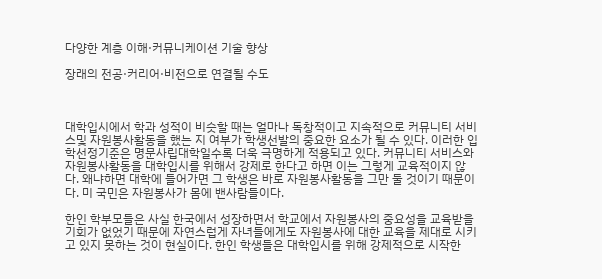다양한 계층 이해·커뮤니케이션 기술 향상

장래의 전공·커리어·비전으로 연결될 수도



대학입시에서 학과 성적이 비슷할 때는 얼마나 독창적이고 지속적으로 커뮤니티 서비스및 자원봉사활동을 했는 지 여부가 학생선발의 중요한 요소가 될 수 있다. 이러한 입학선정기준은 명문사립대학일수록 더욱 극명하게 적용되고 있다. 커뮤니티 서비스와 자원봉사활동을 대학입시를 위해서 강제로 한다고 하면 이는 그렇게 교육적이지 않다. 왜냐하면 대학에 들어가면 그 학생은 바로 자원봉사활동을 그만 둘 것이기 때문이다. 미 국민은 자원봉사가 몸에 밴사람들이다.

한인 학부모들은 사실 한국에서 성장하면서 학교에서 자원봉사의 중요성을 교육받을 기회가 없었기 때문에 자연스럽게 자녀들에게도 자원봉사에 대한 교육을 제대로 시키고 있지 못하는 것이 현실이다. 한인 학생들은 대학입시를 위해 강제적으로 시작한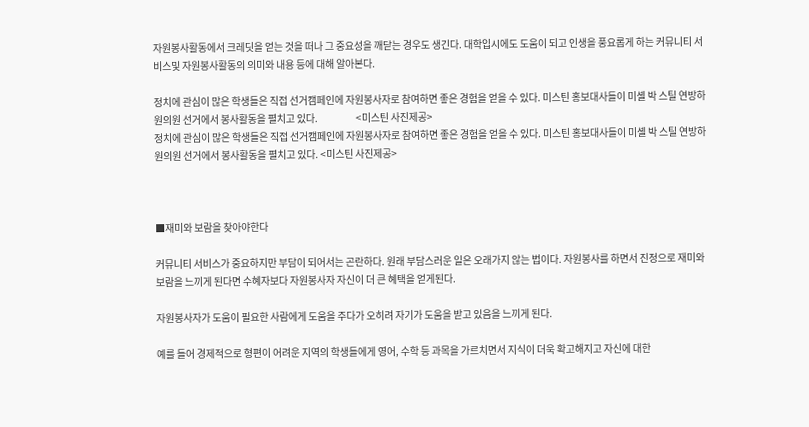자원봉사활동에서 크레딧을 얻는 것을 떠나 그 중요성을 깨닫는 경우도 생긴다. 대학입시에도 도움이 되고 인생을 풍요롭게 하는 커뮤니티 서비스및 자원봉사활동의 의미와 내용 등에 대해 알아본다.

정치에 관심이 많은 학생들은 직접 선거캠페인에 자원봉사자로 참여하면 좋은 경험을 얻을 수 있다. 미스틴 홍보대사들이 미셸 박 스틸 연방하원의원 선거에서 봉사활동을 펼치고 있다.                   <미스틴 사진제공>
정치에 관심이 많은 학생들은 직접 선거캠페인에 자원봉사자로 참여하면 좋은 경험을 얻을 수 있다. 미스틴 홍보대사들이 미셸 박 스틸 연방하원의원 선거에서 봉사활동을 펼치고 있다. <미스틴 사진제공>



■재미와 보람을 찾아야한다

커뮤니티 서비스가 중요하지만 부담이 되어서는 곤란하다. 원래 부담스러운 일은 오래가지 않는 법이다. 자원봉사를 하면서 진정으로 재미와 보람을 느끼게 된다면 수혜자보다 자원봉사자 자신이 더 큰 혜택을 얻게된다.

자원봉사자가 도움이 필요한 사람에게 도움을 주다가 오히려 자기가 도움을 받고 있음을 느끼게 된다.

예를 들어 경제적으로 형편이 어려운 지역의 학생들에게 영어, 수학 등 과목을 가르치면서 지식이 더욱 확고해지고 자신에 대한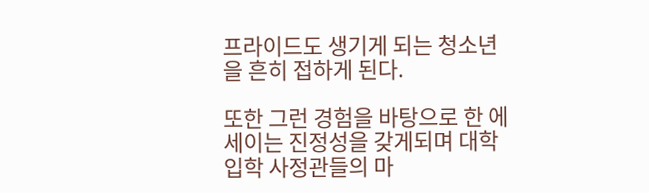프라이드도 생기게 되는 청소년을 흔히 접하게 된다.

또한 그런 경험을 바탕으로 한 에세이는 진정성을 갖게되며 대학입학 사정관들의 마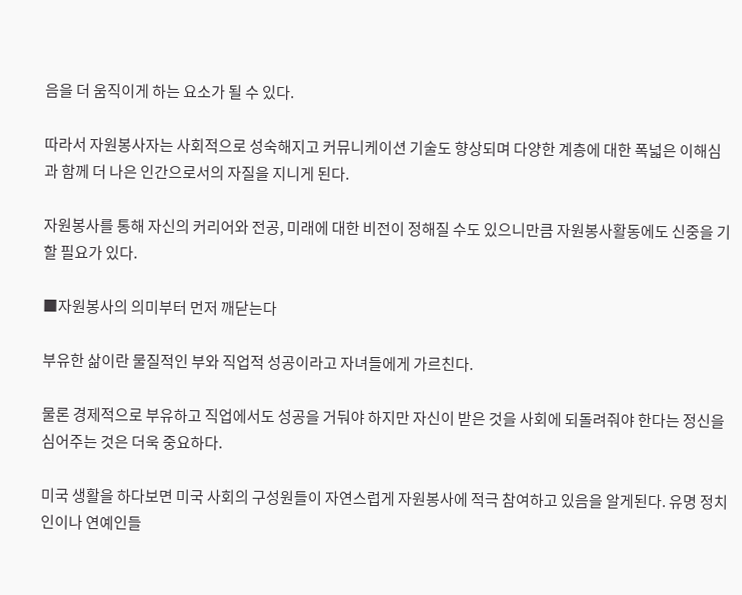음을 더 움직이게 하는 요소가 될 수 있다.

따라서 자원봉사자는 사회적으로 성숙해지고 커뮤니케이션 기술도 향상되며 다양한 계층에 대한 폭넓은 이해심과 함께 더 나은 인간으로서의 자질을 지니게 된다.

자원봉사를 통해 자신의 커리어와 전공, 미래에 대한 비전이 정해질 수도 있으니만큼 자원봉사활동에도 신중을 기할 필요가 있다.

■자원봉사의 의미부터 먼저 깨닫는다

부유한 삶이란 물질적인 부와 직업적 성공이라고 자녀들에게 가르친다.

물론 경제적으로 부유하고 직업에서도 성공을 거둬야 하지만 자신이 받은 것을 사회에 되돌려줘야 한다는 정신을 심어주는 것은 더욱 중요하다.

미국 생활을 하다보면 미국 사회의 구성원들이 자연스럽게 자원봉사에 적극 참여하고 있음을 알게된다. 유명 정치인이나 연예인들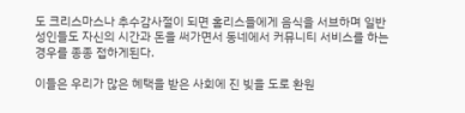도 크리스마스나 추수감사절이 되면 홈리스들에게 음식을 서브하며 일반 성인들도 자신의 시간과 돈을 써가면서 동네에서 커뮤니티 서비스를 하는 경우를 종종 접하게된다.

이들은 우리가 많은 혜택을 받은 사회에 진 빚을 도로 환원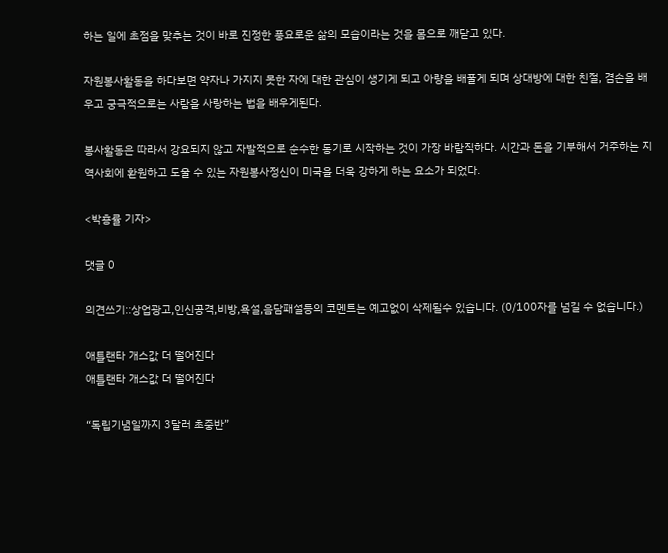하는 일에 초점을 맞추는 것이 바로 진정한 풍요로운 삶의 모습이라는 것을 몸으로 깨닫고 있다.

자원봉사활동을 하다보면 약자나 가지지 못한 자에 대한 관심이 생기게 되고 아량을 배풀게 되며 상대방에 대한 친절, 겸손을 배우고 궁극적으로는 사람을 사랑하는 법을 배우게된다.

봉사활동은 따라서 강요되지 않고 자발적으로 순수한 동기로 시작하는 것이 가장 바람직하다. 시간과 돈을 기부해서 거주하는 지역사회에 환원하고 도울 수 있는 자원봉사정신이 미국을 더욱 강하게 하는 요소가 되었다.

<박흥률 기자>

댓글 0

의견쓰기::상업광고,인신공격,비방,욕설,음담패설등의 코멘트는 예고없이 삭제될수 있습니다. (0/100자를 넘길 수 없습니다.)

애틀랜타 개스값 더 떨어진다
애틀랜타 개스값 더 떨어진다

“독립기념일까지 3달러 초중반”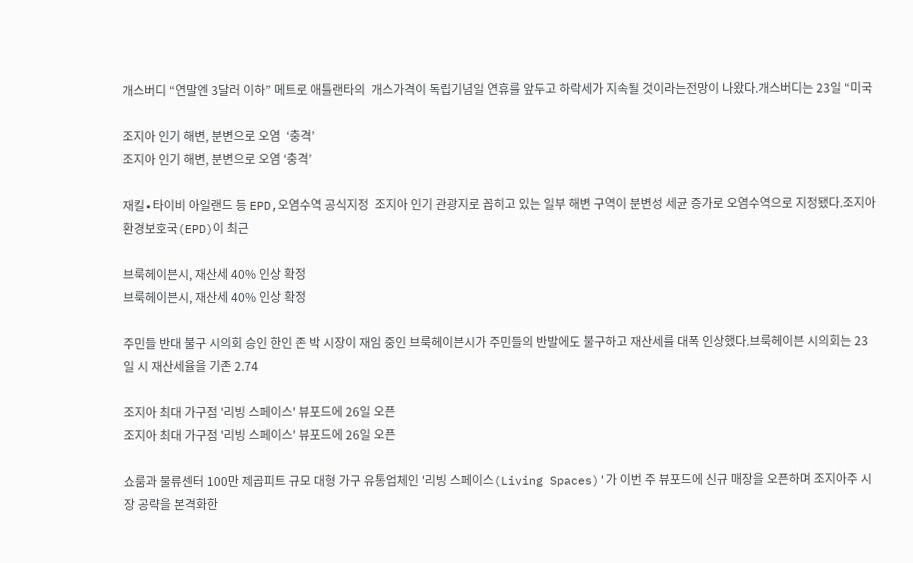개스버디 “연말엔 3달러 이하” 메트로 애틀랜타의  개스가격이 독립기념일 연휴를 앞두고 하락세가 지속될 것이라는전망이 나왔다.개스버디는 23일 “미국

조지아 인기 해변, 분변으로 오염  ‘충격’
조지아 인기 해변, 분변으로 오염 ‘충격’

재킬∙타이비 아일랜드 등 EPD,오염수역 공식지정  조지아 인기 관광지로 꼽히고 있는 일부 해변 구역이 분변성 세균 증가로 오염수역으로 지정됐다.조지아 환경보호국(EPD)이 최근

브룩헤이븐시, 재산세 40% 인상 확정
브룩헤이븐시, 재산세 40% 인상 확정

주민들 반대 불구 시의회 승인 한인 존 박 시장이 재임 중인 브룩헤이븐시가 주민들의 반발에도 불구하고 재산세를 대폭 인상했다.브룩헤이븐 시의회는 23일 시 재산세율을 기존 2.74

조지아 최대 가구점 '리빙 스페이스' 뷰포드에 26일 오픈
조지아 최대 가구점 '리빙 스페이스' 뷰포드에 26일 오픈

쇼룸과 물류센터 100만 제곱피트 규모 대형 가구 유통업체인 '리빙 스페이스(Living Spaces)'가 이번 주 뷰포드에 신규 매장을 오픈하며 조지아주 시장 공략을 본격화한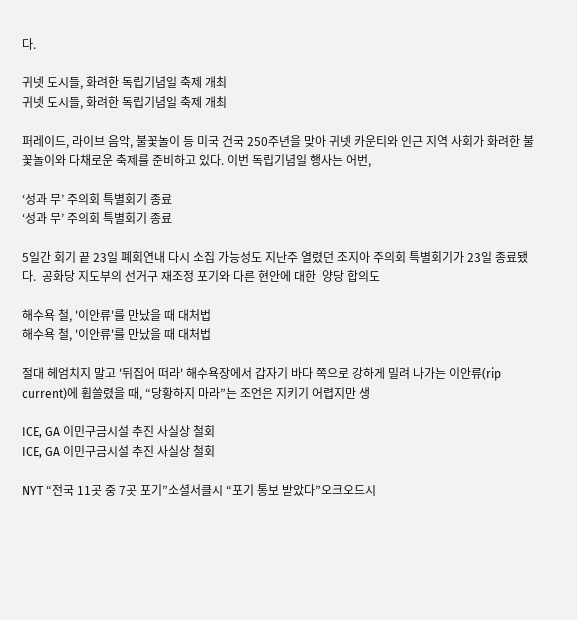다.

귀넷 도시들, 화려한 독립기념일 축제 개최
귀넷 도시들, 화려한 독립기념일 축제 개최

퍼레이드, 라이브 음악, 불꽃놀이 등 미국 건국 250주년을 맞아 귀넷 카운티와 인근 지역 사회가 화려한 불꽃놀이와 다채로운 축제를 준비하고 있다. 이번 독립기념일 행사는 어번,

‘성과 무’ 주의회 특별회기 종료
‘성과 무’ 주의회 특별회기 종료

5일간 회기 끝 23일 폐회연내 다시 소집 가능성도 지난주 열렸던 조지아 주의회 특별회기가 23일 종료됐다.  공화당 지도부의 선거구 재조정 포기와 다른 현안에 대한  양당 합의도

해수욕 철, '이안류'를 만났을 때 대처법
해수욕 철, '이안류'를 만났을 때 대처법

절대 헤엄치지 말고 '뒤집어 떠라' 해수욕장에서 갑자기 바다 쪽으로 강하게 밀려 나가는 이안류(rip current)에 휩쓸렸을 때, “당황하지 마라”는 조언은 지키기 어렵지만 생

ICE, GA 이민구금시설 추진 사실상 철회
ICE, GA 이민구금시설 추진 사실상 철회

NYT “전국 11곳 중 7곳 포기”소셜서클시 “포기 통보 받았다”오크오드시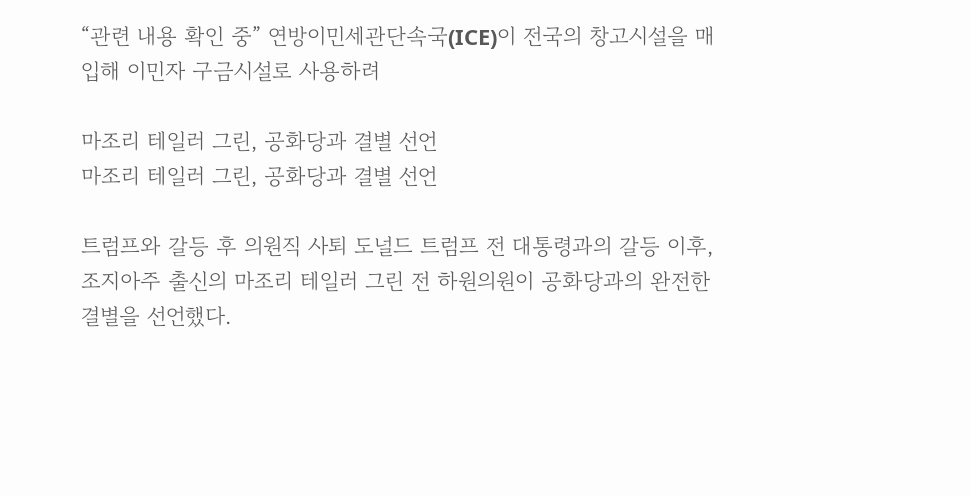“관련 내용 확인 중” 연방이민세관단속국(ICE)이 전국의 창고시설을 매입해 이민자 구금시설로 사용하려

마조리 테일러 그린, 공화당과 결별 선언
마조리 테일러 그린, 공화당과 결별 선언

트럼프와 갈등 후 의원직 사퇴 도널드 트럼프 전 대통령과의 갈등 이후, 조지아주 출신의 마조리 테일러 그린 전 하원의원이 공화당과의 완전한 결별을 선언했다.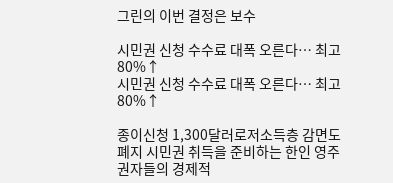그린의 이번 결정은 보수

시민권 신청 수수료 대폭 오른다… 최고 80%↑
시민권 신청 수수료 대폭 오른다… 최고 80%↑

종이신청 1,300달러로저소득층 감면도 폐지 시민권 취득을 준비하는 한인 영주권자들의 경제적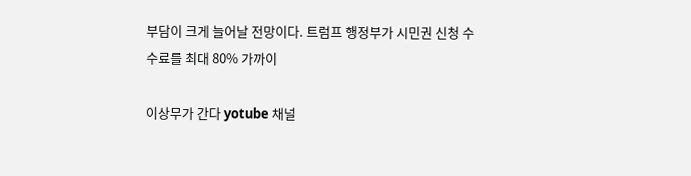부담이 크게 늘어날 전망이다. 트럼프 행정부가 시민권 신청 수수료를 최대 80% 가까이

이상무가 간다 yotube 채널